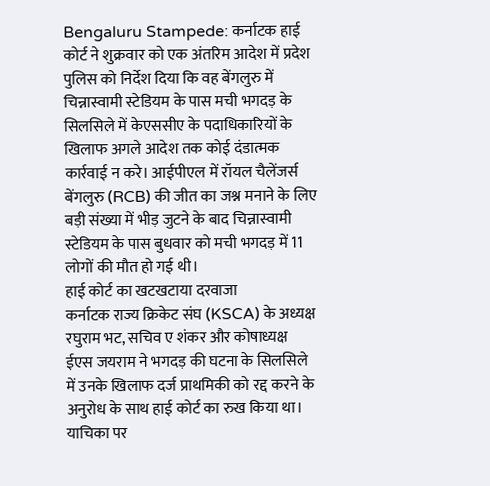Bengaluru Stampede: कर्नाटक हाई कोर्ट ने शुक्रवार को एक अंतरिम आदेश में प्रदेश पुलिस को निर्देश दिया कि वह बेंगलुरु में चिन्नास्वामी स्टेडियम के पास मची भगदड़ के सिलसिले में केएससीए के पदाधिकारियों के खिलाफ अगले आदेश तक कोई दंडात्मक कार्रवाई न करे। आईपीएल में रॉयल चैलेंजर्स बेंगलुरु (RCB) की जीत का जश्न मनाने के लिए बड़ी संख्या में भीड़ जुटने के बाद चिन्नास्वामी स्टेडियम के पास बुधवार को मची भगदड़ में 11 लोगों की मौत हो गई थी।
हाई कोर्ट का खटखटाया दरवाजा
कर्नाटक राज्य क्रिकेट संघ (KSCA) के अध्यक्ष रघुराम भट, सचिव ए शंकर और कोषाध्यक्ष ईएस जयराम ने भगदड़ की घटना के सिलसिले में उनके खिलाफ दर्ज प्राथमिकी को रद्द करने के अनुरोध के साथ हाई कोर्ट का रुख किया था। याचिका पर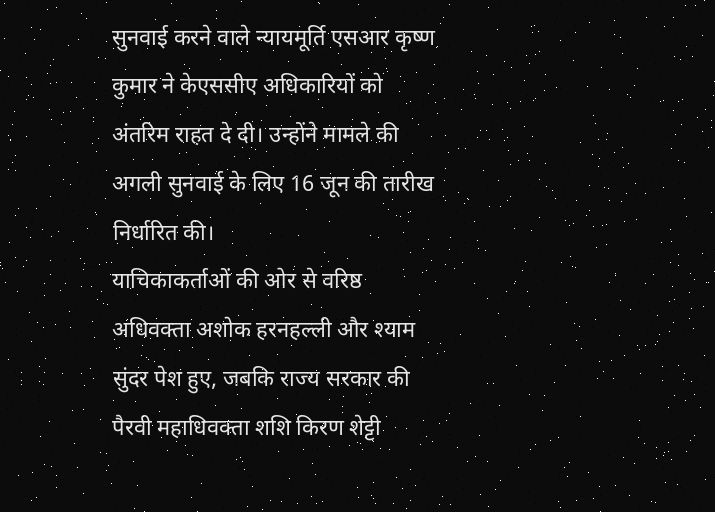सुनवाई करने वाले न्यायमूर्ति एसआर कृष्ण कुमार ने केएससीए अधिकारियों को अंतरिम राहत दे दी। उन्होंने मामले की अगली सुनवाई के लिए 16 जून की तारीख निर्धारित की।
याचिकाकर्ताओं की ओर से वरिष्ठ अधिवक्ता अशोक हरनहल्ली और श्याम सुंदर पेश हुए, जबकि राज्य सरकार की पैरवी महाधिवक्ता शशि किरण शेट्टी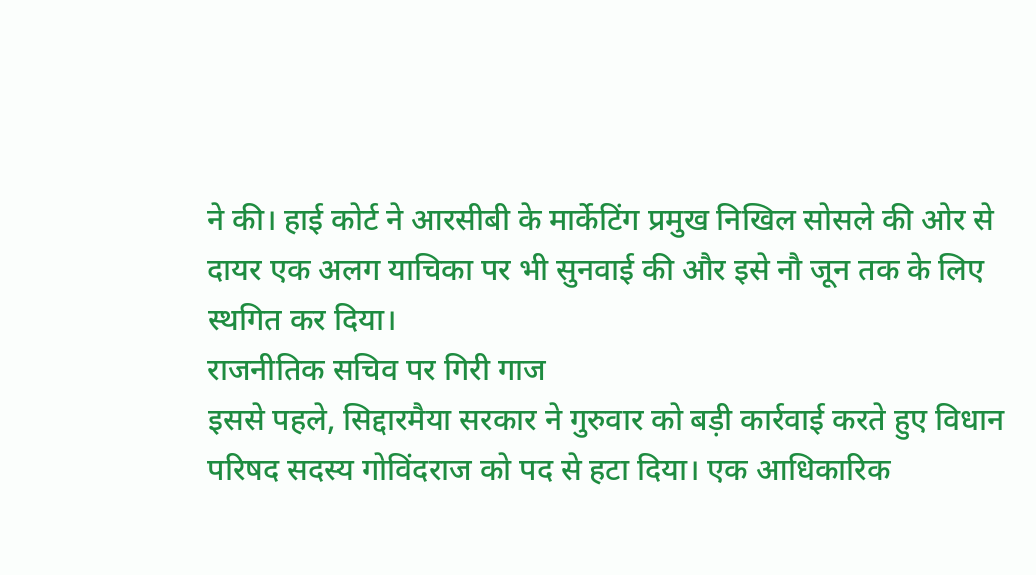ने की। हाई कोर्ट ने आरसीबी के मार्केटिंग प्रमुख निखिल सोसले की ओर से दायर एक अलग याचिका पर भी सुनवाई की और इसे नौ जून तक के लिए स्थगित कर दिया।
राजनीतिक सचिव पर गिरी गाज
इससे पहले, सिद्दारमैया सरकार ने गुरुवार को बड़ी कार्रवाई करते हुए विधान परिषद सदस्य गोविंदराज को पद से हटा दिया। एक आधिकारिक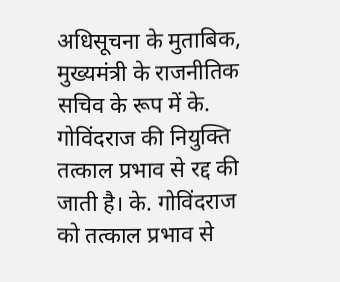अधिसूचना के मुताबिक, मुख्यमंत्री के राजनीतिक सचिव के रूप में के. गोविंदराज की नियुक्ति तत्काल प्रभाव से रद्द की जाती है। के. गोविंदराज को तत्काल प्रभाव से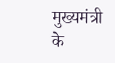मुख्यमंत्री के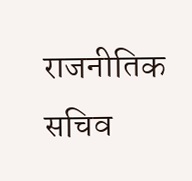राजनीतिक सचिव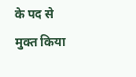के पद से मुक्त किया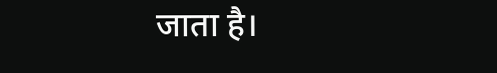जाता है।